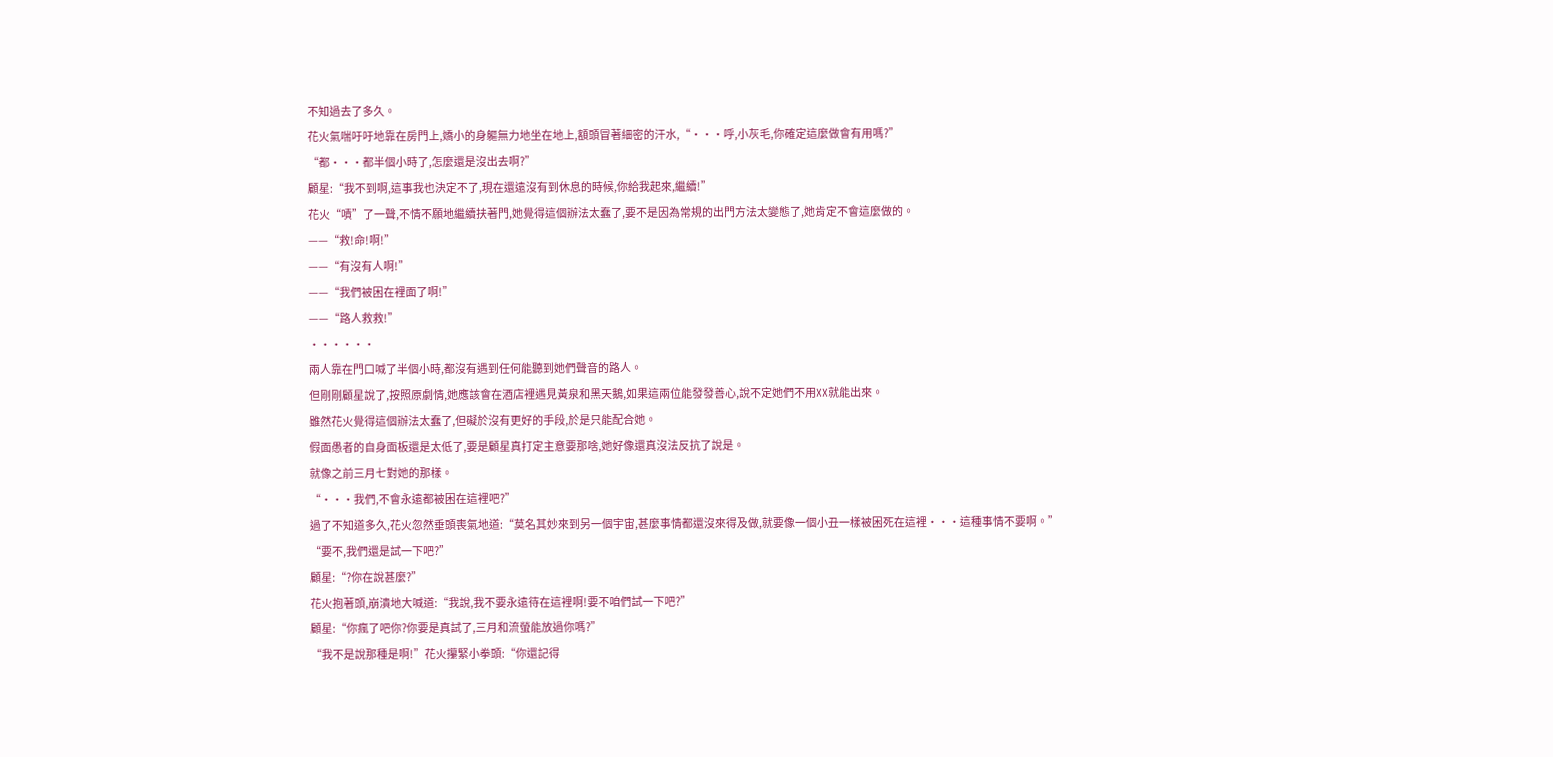不知過去了多久。
花火氣喘吁吁地靠在房門上,嬌小的身軀無力地坐在地上,額頭冒著細密的汗水,“···呼,小灰毛,你確定這麼做會有用嗎?”
“都···都半個小時了,怎麼還是沒出去啊?”
顧星:“我不到啊,這事我也決定不了,現在還遠沒有到休息的時候,你給我起來,繼續!”
花火“嘖”了一聲,不情不願地繼續扶著門,她覺得這個辦法太蠢了,要不是因為常規的出門方法太變態了,她肯定不會這麼做的。
——“救!命!啊!”
——“有沒有人啊!”
——“我們被困在裡面了啊!”
——“路人救救!”
······
兩人靠在門口喊了半個小時,都沒有遇到任何能聽到她們聲音的路人。
但剛剛顧星說了,按照原劇情,她應該會在酒店裡遇見黃泉和黑天鵝,如果這兩位能發發善心,說不定她們不用XX就能出來。
雖然花火覺得這個辦法太蠢了,但礙於沒有更好的手段,於是只能配合她。
假面愚者的自身面板還是太低了,要是顧星真打定主意要那啥,她好像還真沒法反抗了說是。
就像之前三月七對她的那樣。
“···我們,不會永遠都被困在這裡吧?”
過了不知道多久,花火忽然垂頭喪氣地道:“莫名其妙來到另一個宇宙,甚麼事情都還沒來得及做,就要像一個小丑一樣被困死在這裡···這種事情不要啊。”
“要不,我們還是試一下吧?”
顧星:“?你在說甚麼?”
花火抱著頭,崩潰地大喊道:“我說,我不要永遠待在這裡啊!要不咱們試一下吧?”
顧星:“你瘋了吧你?你要是真試了,三月和流螢能放過你嗎?”
“我不是說那種是啊!”花火攥緊小拳頭:“你還記得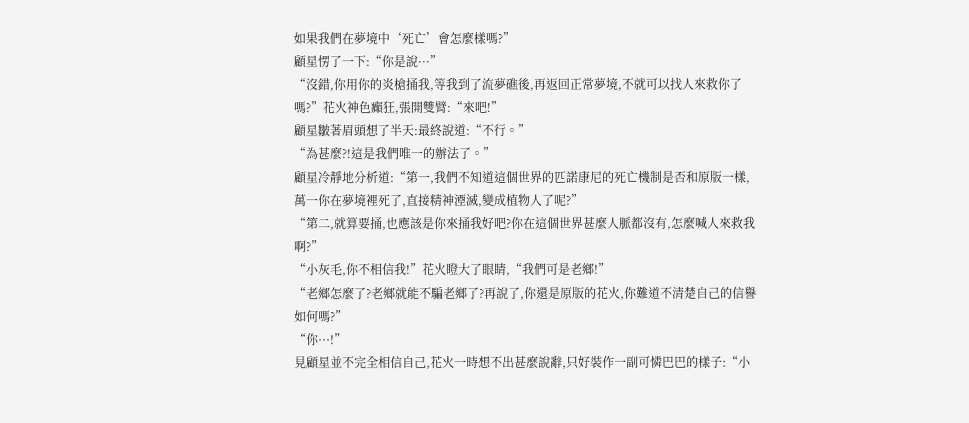如果我們在夢境中‘死亡’會怎麼樣嗎?”
顧星愣了一下:“你是說···”
“沒錯,你用你的炎槍捅我,等我到了流夢礁後,再返回正常夢境,不就可以找人來救你了嗎?”花火神色癲狂,張開雙臂:“來吧!”
顧星皺著眉頭想了半天:最終說道:“不行。”
“為甚麼?!這是我們唯一的辦法了。”
顧星冷靜地分析道:“第一,我們不知道這個世界的匹諾康尼的死亡機制是否和原版一樣,萬一你在夢境裡死了,直接精神湮滅,變成植物人了呢?”
“第二,就算要捅,也應該是你來捅我好吧?你在這個世界甚麼人脈都沒有,怎麼喊人來救我啊?”
“小灰毛,你不相信我!”花火瞪大了眼睛,“我們可是老鄉!”
“老鄉怎麼了?老鄉就能不騙老鄉了?再說了,你還是原版的花火,你難道不清楚自己的信譽如何嗎?”
“你···!”
見顧星並不完全相信自己,花火一時想不出甚麼說辭,只好裝作一副可憐巴巴的樣子:“小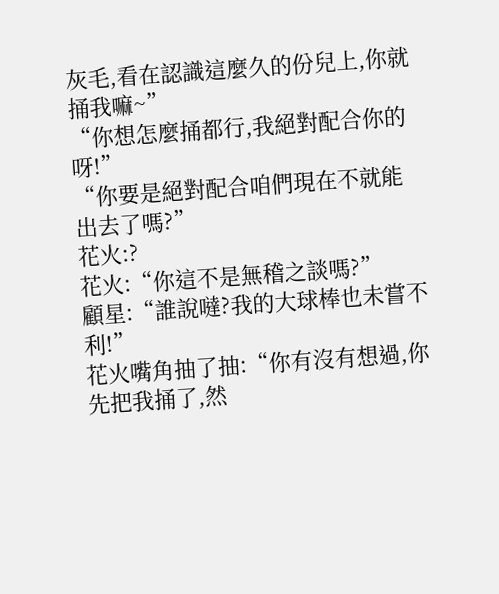灰毛,看在認識這麼久的份兒上,你就捅我嘛~”
“你想怎麼捅都行,我絕對配合你的呀!”
“你要是絕對配合咱們現在不就能出去了嗎?”
花火:?
花火:“你這不是無稽之談嗎?”
顧星:“誰說噠?我的大球棒也未嘗不利!”
花火嘴角抽了抽:“你有沒有想過,你先把我捅了,然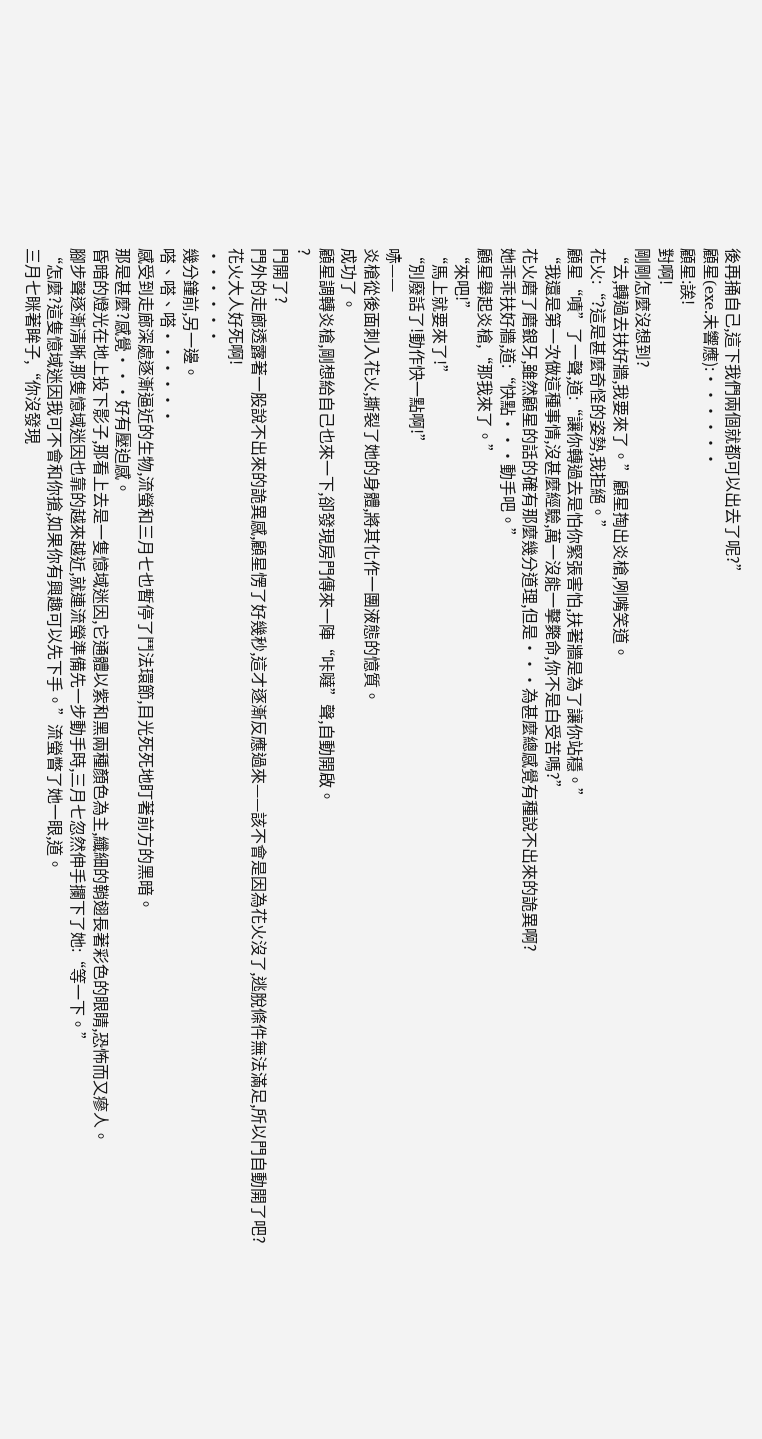後再捅自己,這下我們兩個就都可以出去了呢?”
顧星(exe.未響應):······
顧星:誒!
對啊!
剛剛怎麼沒想到?
“去,轉過去扶好牆,我要來了。”顧星掏出炎槍,咧嘴笑道。
花火:“?這是甚麼奇怪的姿勢,我拒絕。”
顧星“嘖”了一聲,道:“讓你轉過去是怕你緊張害怕,扶著牆是為了讓你站穩。”
“我還是第一次做這種事情,沒甚麼經驗,萬一沒能一擊斃命,你不是白受苦嗎?”
花火磨了磨銀牙,雖然顧星的話的確有那麼幾分道理,但是···為甚麼總感覺有種說不出來的詭異啊?
她乖乖扶好牆,道:“快點···動手吧。”
顧星舉起炎槍,“那我來了。”
“來吧!”
“馬上就要來了!”
“別廢話了!動作快一點啊!”
哧——
炎槍從後面刺入花火,撕裂了她的身體,將其化作一團液態的憶質。
成功了。
顧星調轉炎槍,剛想給自己也來一下,卻發現房門傳來一陣“咔噠”聲,自動開啟。
?
門開了?
門外的走廊透露著一股說不出來的詭異感,顧星愣了好幾秒,這才逐漸反應過來——該不會是因為花火沒了,逃脫條件無法滿足,所以門自動開了吧?
花火大人好死啊!
······
幾分鐘前,另一邊。
嗒、嗒、嗒······
感受到走廊深處逐漸逼近的生物,流螢和三月七也暫停了鬥法環節,目光死死地盯著前方的黑暗。
那是甚麼?感覺···好有壓迫感。
昏暗的燈光在地上投下影子,那看上去是一隻憶域迷因,它通體以紫和黑兩種顏色為主,纖細的鞘翅長著彩色的眼睛,恐怖而又瘮人。
腳步聲逐漸清晰,那隻憶域迷因也靠的越來越近,就連流螢準備先一步動手時,三月七忽然伸手攔下了她:“等一下。”
“怎麼?這隻憶域迷因我可不會和你搶,如果你有興趣可以先下手。”流螢瞥了她一眼,道。
三月七眯著眸子,“你沒發現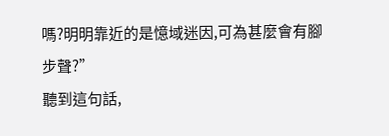嗎?明明靠近的是憶域迷因,可為甚麼會有腳步聲?”
聽到這句話,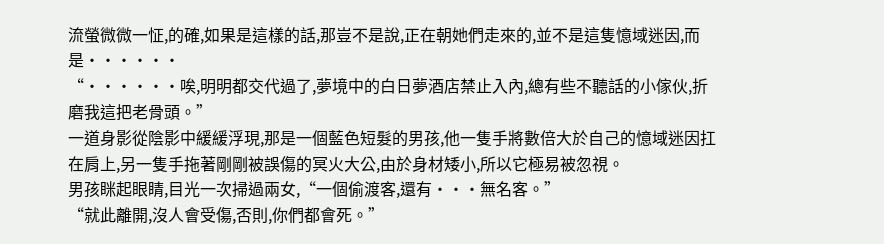流螢微微一怔,的確,如果是這樣的話,那豈不是說,正在朝她們走來的,並不是這隻憶域迷因,而是······
“······唉,明明都交代過了,夢境中的白日夢酒店禁止入內,總有些不聽話的小傢伙,折磨我這把老骨頭。”
一道身影從陰影中緩緩浮現,那是一個藍色短髮的男孩,他一隻手將數倍大於自己的憶域迷因扛在肩上,另一隻手拖著剛剛被誤傷的冥火大公,由於身材矮小,所以它極易被忽視。
男孩眯起眼睛,目光一次掃過兩女,“一個偷渡客,還有···無名客。”
“就此離開,沒人會受傷,否則,你們都會死。”